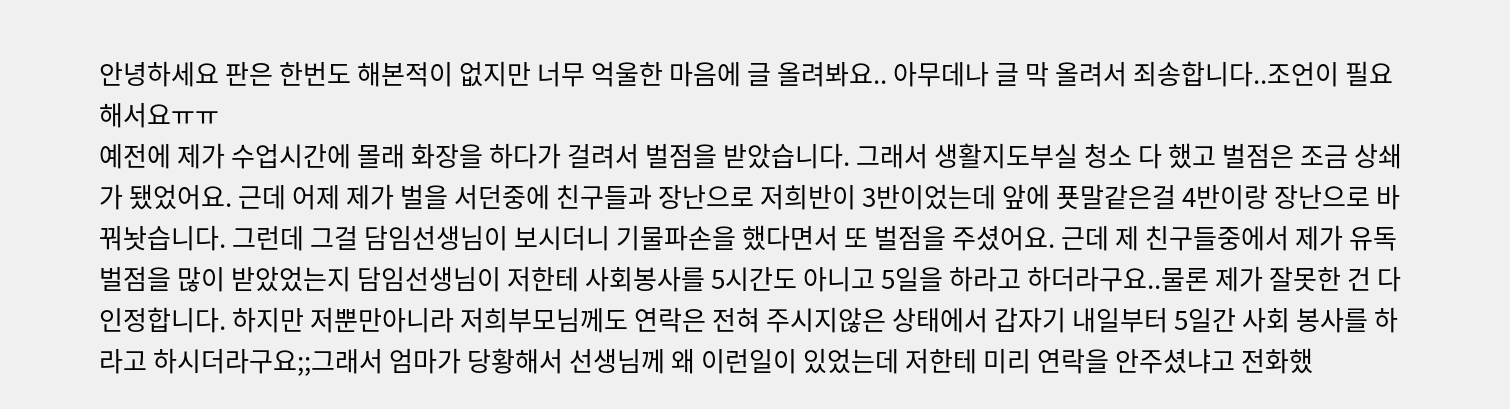안녕하세요 판은 한번도 해본적이 없지만 너무 억울한 마음에 글 올려봐요.. 아무데나 글 막 올려서 죄송합니다..조언이 필요해서요ㅠㅠ
예전에 제가 수업시간에 몰래 화장을 하다가 걸려서 벌점을 받았습니다. 그래서 생활지도부실 청소 다 했고 벌점은 조금 상쇄가 됐었어요. 근데 어제 제가 벌을 서던중에 친구들과 장난으로 저희반이 3반이었는데 앞에 푯말같은걸 4반이랑 장난으로 바꿔놧습니다. 그런데 그걸 담임선생님이 보시더니 기물파손을 했다면서 또 벌점을 주셨어요. 근데 제 친구들중에서 제가 유독 벌점을 많이 받았었는지 담임선생님이 저한테 사회봉사를 5시간도 아니고 5일을 하라고 하더라구요..물론 제가 잘못한 건 다 인정합니다. 하지만 저뿐만아니라 저희부모님께도 연락은 전혀 주시지않은 상태에서 갑자기 내일부터 5일간 사회 봉사를 하라고 하시더라구요;;그래서 엄마가 당황해서 선생님께 왜 이런일이 있었는데 저한테 미리 연락을 안주셨냐고 전화했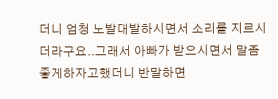더니 엄청 노발대발하시면서 소리를 지르시더라구요..그래서 아빠가 받으시면서 말좀 좋게하자고했더니 반말하면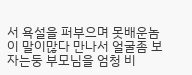서 욕설을 퍼부으며 못배운놈이 말이많다 만나서 얼굴좀 보자는둥 부모님을 엄청 비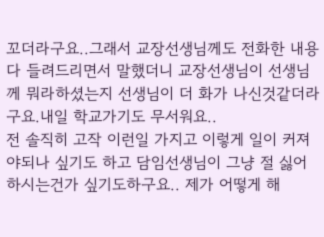꼬더라구요..그래서 교장선생님께도 전화한 내용 다 들려드리면서 말했더니 교장선생님이 선생님께 뭐라하셨는지 선생님이 더 화가 나신것같더라구요.내일 학교가기도 무서워요..
전 솔직히 고작 이런일 가지고 이렇게 일이 커져야되나 싶기도 하고 담임선생님이 그냥 절 싫어하시는건가 싶기도하구요.. 제가 어떻게 해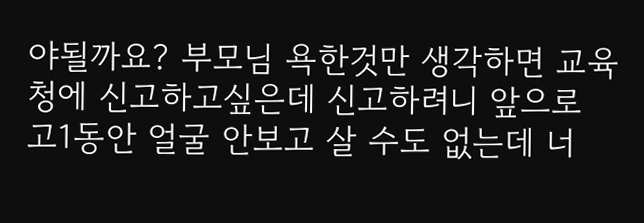야될까요? 부모님 욕한것만 생각하면 교육청에 신고하고싶은데 신고하려니 앞으로 고1동안 얼굴 안보고 살 수도 없는데 너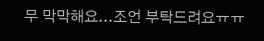무 막막해요...조언 부탁드려요ㅠㅠ